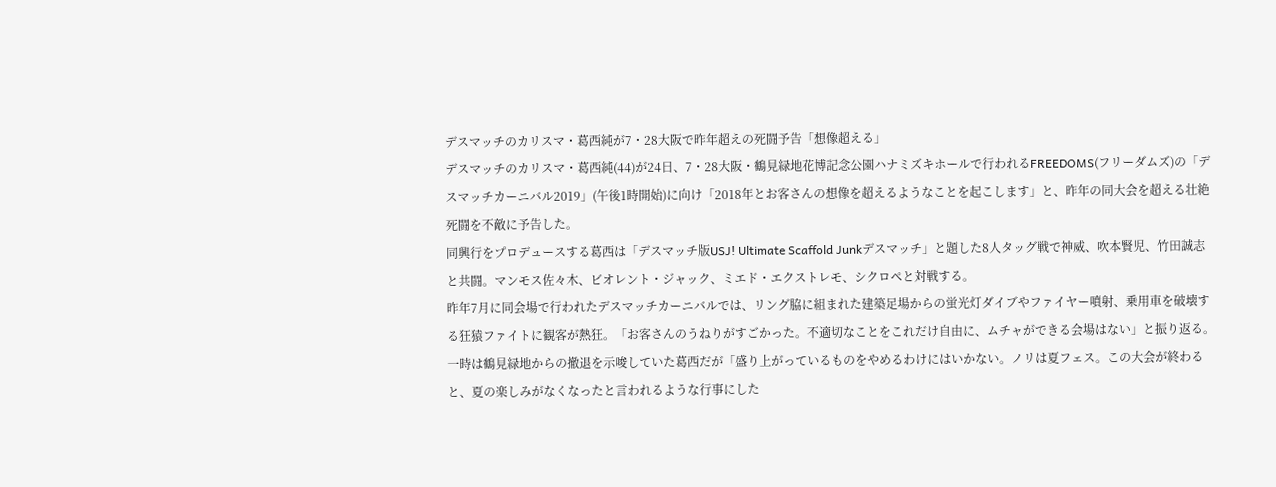デスマッチのカリスマ・葛西純が7・28大阪で昨年超えの死闘予告「想像超える」
デスマッチのカリスマ・葛西純(44)が24日、7・28大阪・鶴見緑地花博記念公園ハナミズキホールで行われるFREEDOMS(フリーダムズ)の「デスマッチカーニバル2019」(午後1時開始)に向け「2018年とお客さんの想像を超えるようなことを起こします」と、昨年の同大会を超える壮絶死闘を不敵に予告した。
同興行をプロデュースする葛西は「デスマッチ版USJ! Ultimate Scaffold Junkデスマッチ」と題した8人タッグ戦で神威、吹本賢児、竹田誠志と共闘。マンモス佐々木、ビオレント・ジャック、ミエド・エクストレモ、シクロペと対戦する。
昨年7月に同会場で行われたデスマッチカーニバルでは、リング脇に組まれた建築足場からの蛍光灯ダイブやファイヤー噴射、乗用車を破壊する狂猿ファイトに観客が熱狂。「お客さんのうねりがすごかった。不適切なことをこれだけ自由に、ムチャができる会場はない」と振り返る。
一時は鶴見緑地からの撤退を示唆していた葛西だが「盛り上がっているものをやめるわけにはいかない。ノリは夏フェス。この大会が終わると、夏の楽しみがなくなったと言われるような行事にした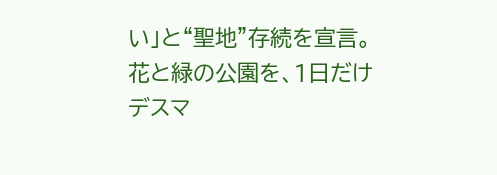い」と“聖地”存続を宣言。花と緑の公園を、1日だけデスマ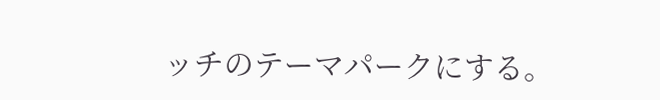ッチのテーマパークにする。